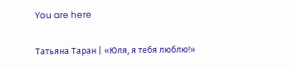You are here

Татьяна Таран | «Юля, я тебя люблю!»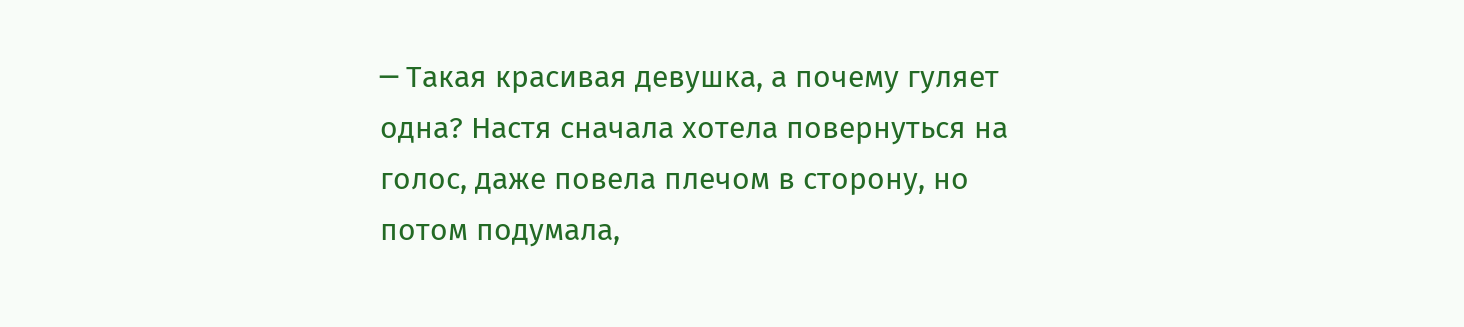─ Такая красивая девушка, а почему гуляет одна? Настя сначала хотела повернуться на голос, даже повела плечом в сторону, но потом подумала,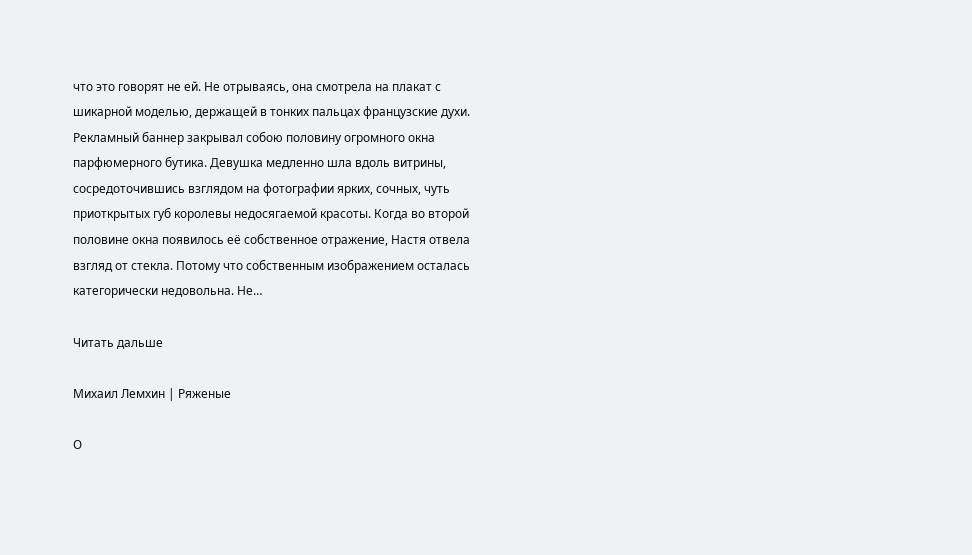что это говорят не ей. Не отрываясь, она смотрела на плакат с шикарной моделью, держащей в тонких пальцах французские духи. Рекламный баннер закрывал собою половину огромного окна парфюмерного бутика. Девушка медленно шла вдоль витрины, сосредоточившись взглядом на фотографии ярких, сочных, чуть приоткрытых губ королевы недосягаемой красоты. Когда во второй половине окна появилось её собственное отражение, Настя отвела взгляд от стекла. Потому что собственным изображением осталась категорически недовольна. Не…

Читать дальше

Михаил Лемхин | Ряженые

О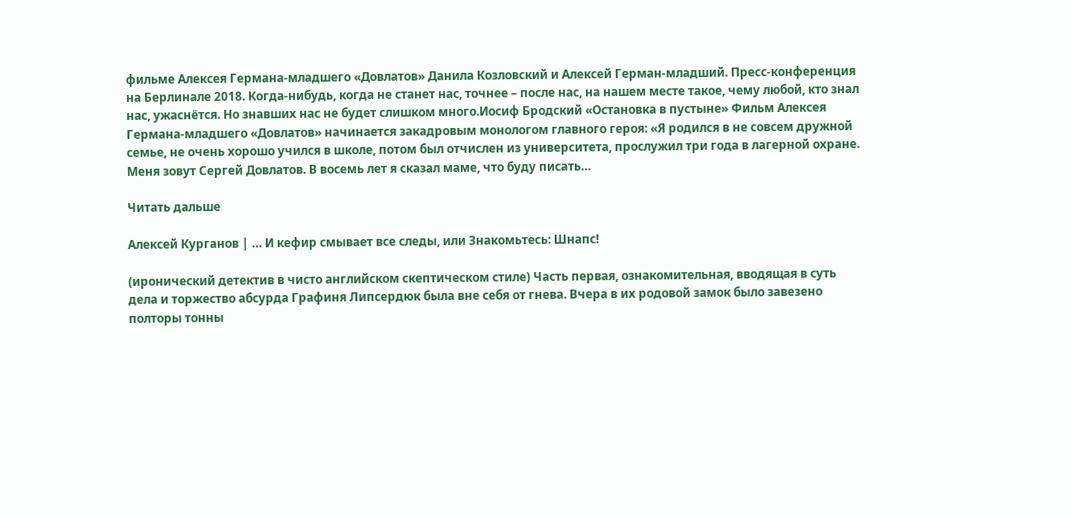фильме Алексея Германа-младшего «Довлатов» Данила Козловский и Алексей Герман-младший. Пресс-конференция на Берлинале 2018. Когда-нибудь, когда не станет нас, точнее – после нас, на нашем месте такое, чему любой, кто знал нас, ужаснётся. Но знавших нас не будет слишком много.Иосиф Бродский «Остановка в пустыне» Фильм Алексея Германа-младшего «Довлатов» начинается закадровым монологом главного героя: «Я родился в не совсем дружной семье, не очень хорошо учился в школе, потом был отчислен из университета, прослужил три года в лагерной охране. Меня зовут Сергей Довлатов. В восемь лет я сказал маме, что буду писать…

Читать дальше

Алексей Курганов | … И кефир смывает все следы, или Знакомьтесь: Шнапс!

(иронический детектив в чисто английском скептическом стиле) Часть первая, ознакомительная, вводящая в суть дела и торжество абсурда Графиня Липсердюк была вне себя от гнева. Вчера в их родовой замок было завезено полторы тонны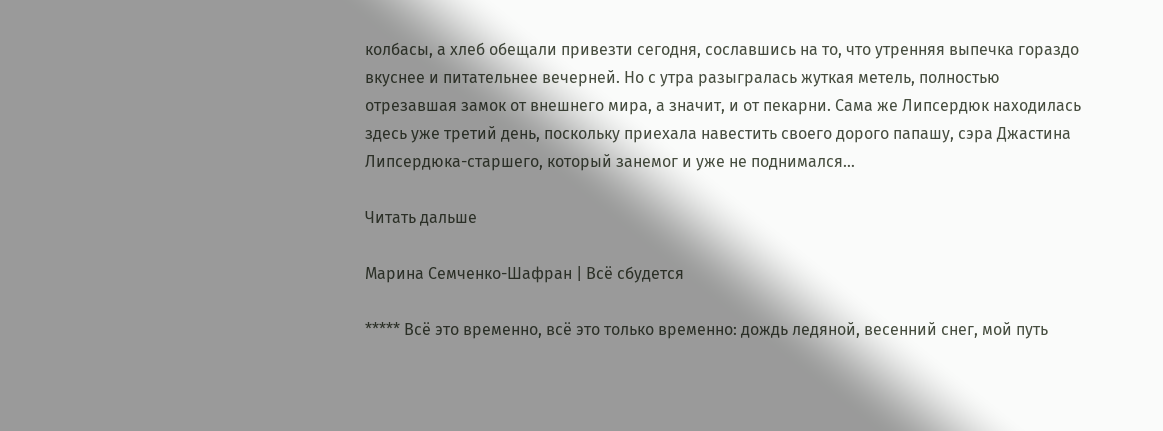колбасы, а хлеб обещали привезти сегодня, сославшись на то, что утренняя выпечка гораздо вкуснее и питательнее вечерней. Но с утра разыгралась жуткая метель, полностью отрезавшая замок от внешнего мира, а значит, и от пекарни. Сама же Липсердюк находилась здесь уже третий день, поскольку приехала навестить своего дорого папашу, сэра Джастина Липсердюка-старшего, который занемог и уже не поднимался…

Читать дальше

Марина Семченко-Шафран | Всё сбудется

***** Всё это временно, всё это только временно: дождь ледяной, весенний снег, мой путь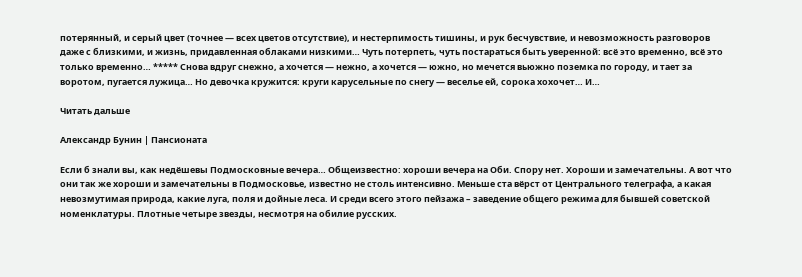потерянный, и серый цвет (точнее — всех цветов отсутствие), и нестерпимость тишины, и рук бесчувствие, и невозможность разговоров даже с близкими, и жизнь, придавленная облаками низкими… Чуть потерпеть, чуть постараться быть уверенной: всё это временно, всё это только временно… ***** Снова вдруг снежно, а хочется — нежно, а хочется — южно, но мечется вьюжно поземка по городу, и тает за воротом, пугается лужица… Но девочка кружится: круги карусельные по снегу — веселье ей, сорока хохочет… И…

Читать дальше

Александр Бунин | Пансионата

Если б знали вы, как недёшевы Подмосковные вечера… Общеизвестно: хороши вечера на Оби. Спору нет. Хороши и замечательны. А вот что они так же хороши и замечательны в Подмосковье, известно не столь интенсивно. Меньше ста вёрст от Центрального телеграфа, а какая невозмутимая природа, какие луга, поля и дойные леса. И среди всего этого пейзажа – заведение общего режима для бывшей советской номенклатуры. Плотные четыре звезды, несмотря на обилие русских.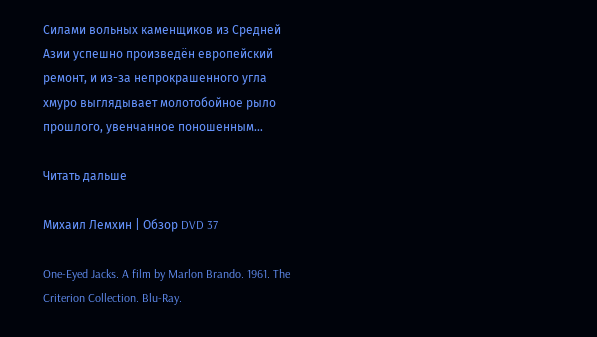Силами вольных каменщиков из Средней Азии успешно произведён европейский ремонт, и из-за непрокрашенного угла хмуро выглядывает молотобойное рыло прошлого, увенчанное поношенным…

Читать дальше

Михаил Лемхин | Обзор DVD 37

One-Eyed Jacks. A film by Marlon Brando. 1961. The Criterion Collection. Blu-Ray.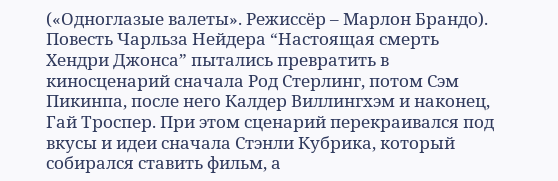(«Одноглазые валеты». Режиссёр – Марлон Брандо).  Повесть Чарльза Нейдера “Настоящая смерть Хендри Джонса” пытались превратить в киносценарий сначала Род Стерлинг, потом Сэм Пикинпа, после него Калдер Виллингхэм и наконец, Гай Троспер. При этом сценарий перекраивался под вкусы и идеи сначала Стэнли Кубрика, который собирался ставить фильм, а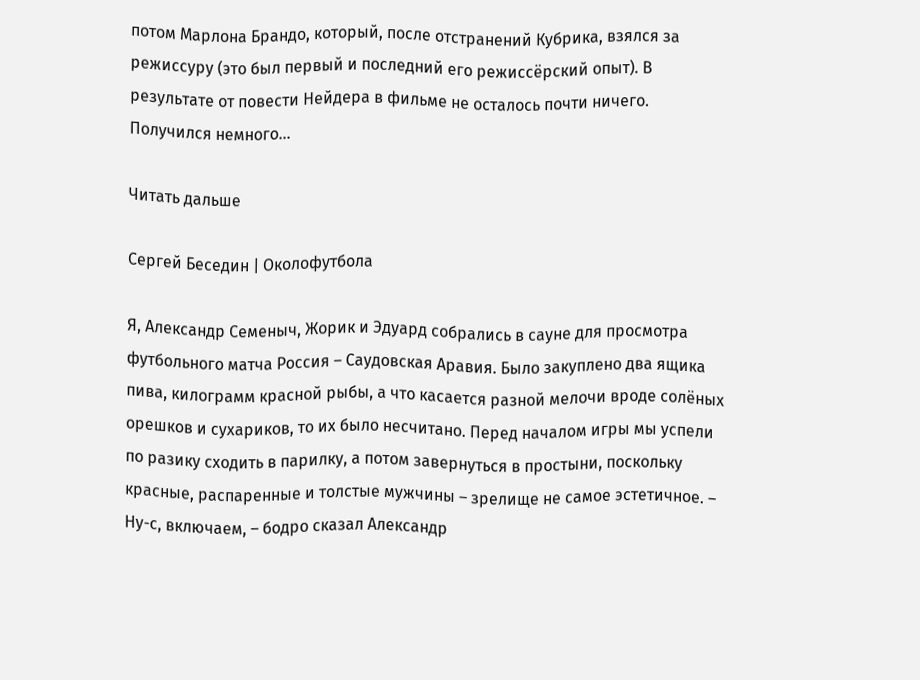потом Марлона Брандо, который, после отстранений Кубрика, взялся за режиссуру (это был первый и последний его режиссёрский опыт). В результате от повести Нейдера в фильме не осталось почти ничего. Получился немного…

Читать дальше

Сергей Беседин | Околофутбола

Я, Александр Семеныч, Жорик и Эдуард собрались в сауне для просмотра футбольного матча Россия – Саудовская Аравия. Было закуплено два ящика пива, килограмм красной рыбы, а что касается разной мелочи вроде солёных орешков и сухариков, то их было несчитано. Перед началом игры мы успели по разику сходить в парилку, а потом завернуться в простыни, поскольку красные, распаренные и толстые мужчины – зрелище не самое эстетичное. – Ну-с, включаем, – бодро сказал Александр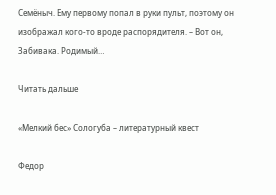Семёныч. Ему первому попал в руки пульт, поэтому он изображал кого-то вроде распорядителя. – Вот он, Забивака. Родимый…

Читать дальше

«Мелкий бес» Сологуба – литературный квест

Федор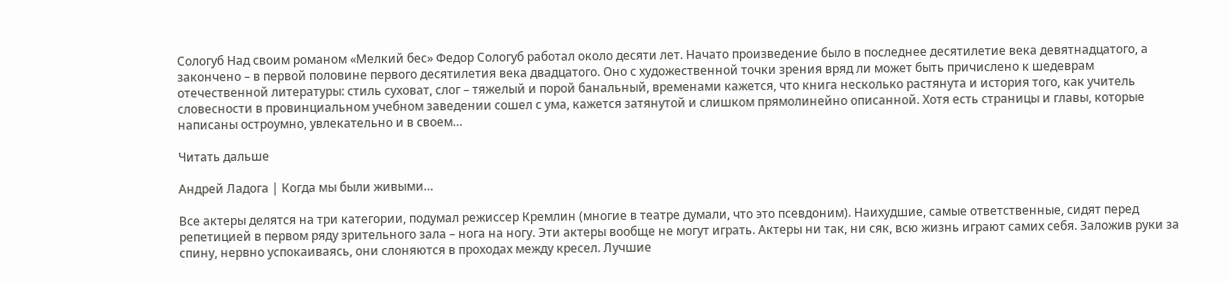Сологуб Над своим романом «Мелкий бес» Федор Сологуб работал около десяти лет. Начато произведение было в последнее десятилетие века девятнадцатого, а закончено – в первой половине первого десятилетия века двадцатого. Оно с художественной точки зрения вряд ли может быть причислено к шедеврам отечественной литературы: стиль суховат, слог – тяжелый и порой банальный, временами кажется, что книга несколько растянута и история того, как учитель словесности в провинциальном учебном заведении сошел с ума, кажется затянутой и слишком прямолинейно описанной. Хотя есть страницы и главы, которые написаны остроумно, увлекательно и в своем…

Читать дальше

Андрей Ладога | Когда мы были живыми…

Все актеры делятся на три категории, подумал режиссер Кремлин (многие в театре думали, что это псевдоним). Наихудшие, самые ответственные, сидят перед репетицией в первом ряду зрительного зала – нога на ногу. Эти актеры вообще не могут играть. Актеры ни так, ни сяк, всю жизнь играют самих себя. Заложив руки за спину, нервно успокаиваясь, они слоняются в проходах между кресел. Лучшие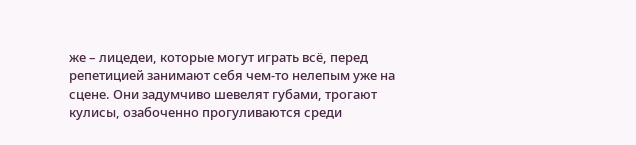же – лицедеи, которые могут играть всё, перед репетицией занимают себя чем-то нелепым уже на сцене. Они задумчиво шевелят губами, трогают кулисы, озабоченно прогуливаются среди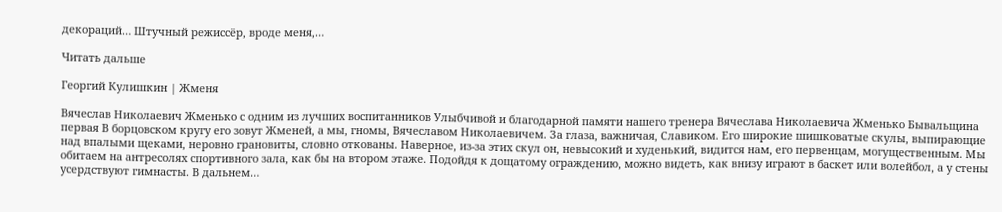декораций… Штучный режиссёр, вроде меня,…

Читать дальше

Георгий Кулишкин | Жменя

Вячеслав Николаевич Жменько с одним из лучших воспитанников Улыбчивой и благодарной памяти нашего тренера Вячеслава Николаевича Жменько Бывальщина первая В борцовском кругу его зовут Жменей, а мы, гномы, Вячеславом Николаевичем. За глаза, важничая, Славиком. Его широкие шишковатые скулы, выпирающие над впалыми щеками, неровно грановиты, словно откованы. Наверное, из-за этих скул он, невысокий и худенький, видится нам, его первенцам, могущественным. Мы обитаем на антресолях спортивного зала, как бы на втором этаже. Подойдя к дощатому ограждению, можно видеть, как внизу играют в баскет или волейбол, а у стены усердствуют гимнасты. В дальнем…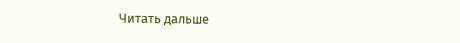Читать дальше